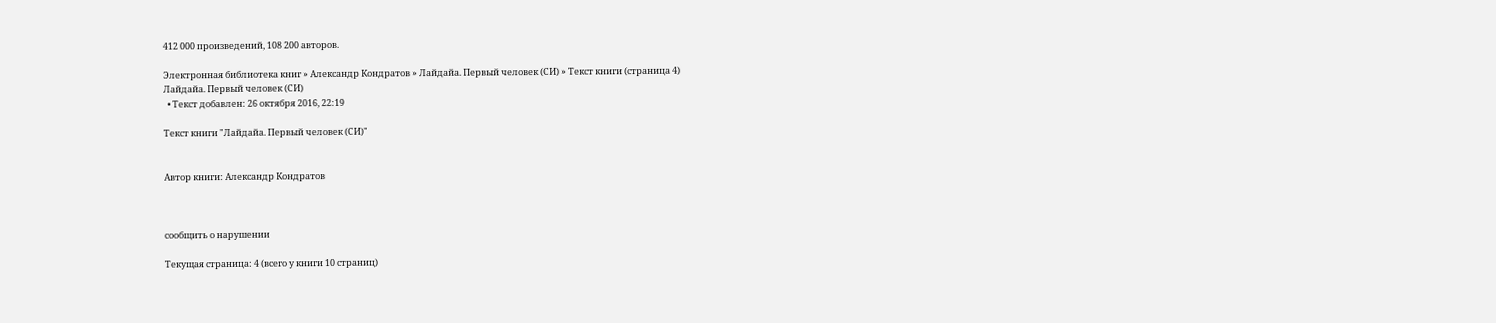412 000 произведений, 108 200 авторов.

Электронная библиотека книг » Александр Кондратов » Лайдайа. Первый человек (СИ) » Текст книги (страница 4)
Лайдайа. Первый человек (СИ)
  • Текст добавлен: 26 октября 2016, 22:19

Текст книги "Лайдайа. Первый человек (СИ)"


Автор книги: Александр Кондратов



сообщить о нарушении

Текущая страница: 4 (всего у книги 10 страниц)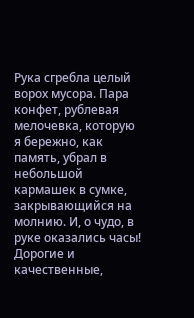Рука сгребла целый ворох мусора. Пара конфет, рублевая мелочевка, которую я бережно, как память, убрал в небольшой кармашек в сумке, закрывающийся на молнию. И, о чудо, в руке оказались часы! Дорогие и качественные,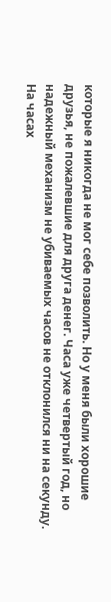которые я никогда не мог себе позволить. Но у меня были хорошие друзья, не пожалевшие для друга денег. Часа уже четвертый год, но надежный механизм не убиваемых часов не отклонился ни на секунду. На часах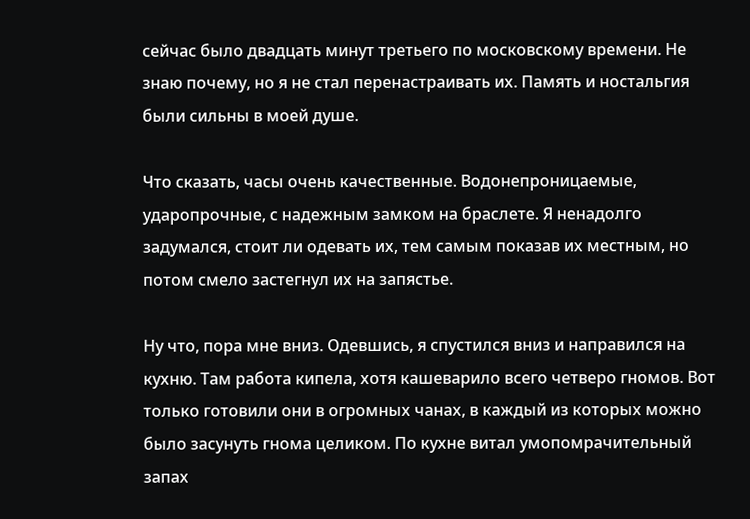сейчас было двадцать минут третьего по московскому времени. Не знаю почему, но я не стал перенастраивать их. Память и ностальгия были сильны в моей душе.

Что сказать, часы очень качественные. Водонепроницаемые, ударопрочные, с надежным замком на браслете. Я ненадолго задумался, стоит ли одевать их, тем самым показав их местным, но потом смело застегнул их на запястье.

Ну что, пора мне вниз. Одевшись, я спустился вниз и направился на кухню. Там работа кипела, хотя кашеварило всего четверо гномов. Вот только готовили они в огромных чанах, в каждый из которых можно было засунуть гнома целиком. По кухне витал умопомрачительный запах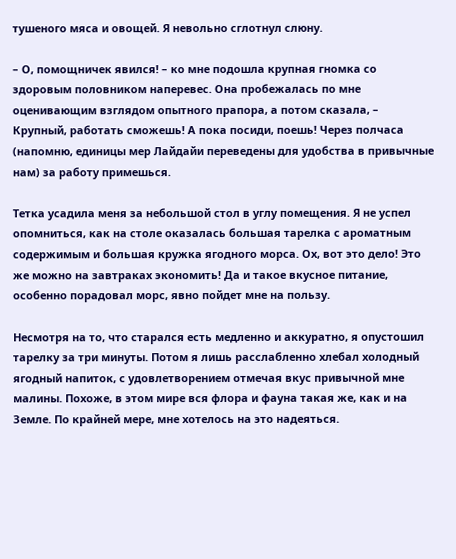тушеного мяса и овощей. Я невольно сглотнул слюну.

– О, помощничек явился! – ко мне подошла крупная гномка со здоровым половником наперевес. Она пробежалась по мне оценивающим взглядом опытного прапора, а потом сказала, – Крупный, работать сможешь! А пока посиди, поешь! Через полчаса (напомню, единицы мер Лайдайи переведены для удобства в привычные нам) за работу примешься.

Тетка усадила меня за небольшой стол в углу помещения. Я не успел опомниться, как на столе оказалась большая тарелка с ароматным содержимым и большая кружка ягодного морса. Ох, вот это дело! Это же можно на завтраках экономить! Да и такое вкусное питание, особенно порадовал морс, явно пойдет мне на пользу.

Несмотря на то, что старался есть медленно и аккуратно, я опустошил тарелку за три минуты. Потом я лишь расслабленно хлебал холодный ягодный напиток, с удовлетворением отмечая вкус привычной мне малины. Похоже, в этом мире вся флора и фауна такая же, как и на Земле. По крайней мере, мне хотелось на это надеяться.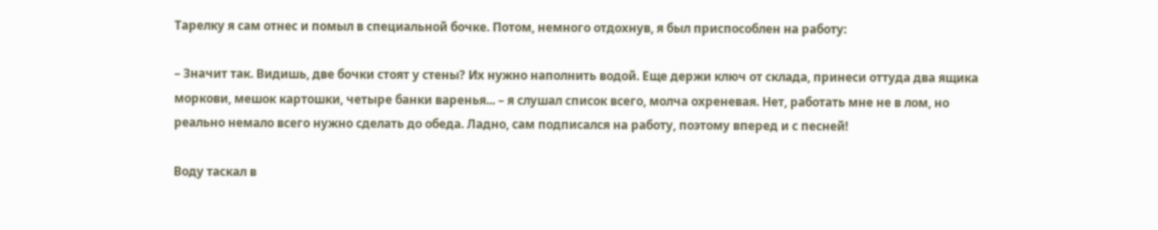Тарелку я сам отнес и помыл в специальной бочке. Потом, немного отдохнув, я был приспособлен на работу:

– Значит так. Видишь, две бочки стоят у стены? Их нужно наполнить водой. Еще держи ключ от склада, принеси оттуда два ящика моркови, мешок картошки, четыре банки варенья... – я слушал список всего, молча охреневая. Нет, работать мне не в лом, но реально немало всего нужно сделать до обеда. Ладно, сам подписался на работу, поэтому вперед и с песней!

Воду таскал в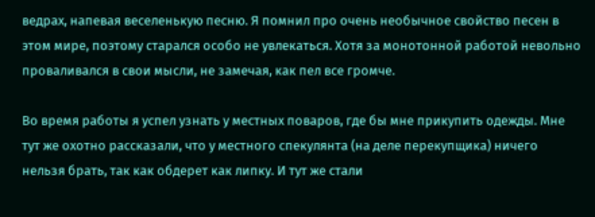ведрах, напевая веселенькую песню. Я помнил про очень необычное свойство песен в этом мире, поэтому старался особо не увлекаться. Хотя за монотонной работой невольно проваливался в свои мысли, не замечая, как пел все громче.

Во время работы я успел узнать у местных поваров, где бы мне прикупить одежды. Мне тут же охотно рассказали, что у местного спекулянта (на деле перекупщика) ничего нельзя брать, так как обдерет как липку. И тут же стали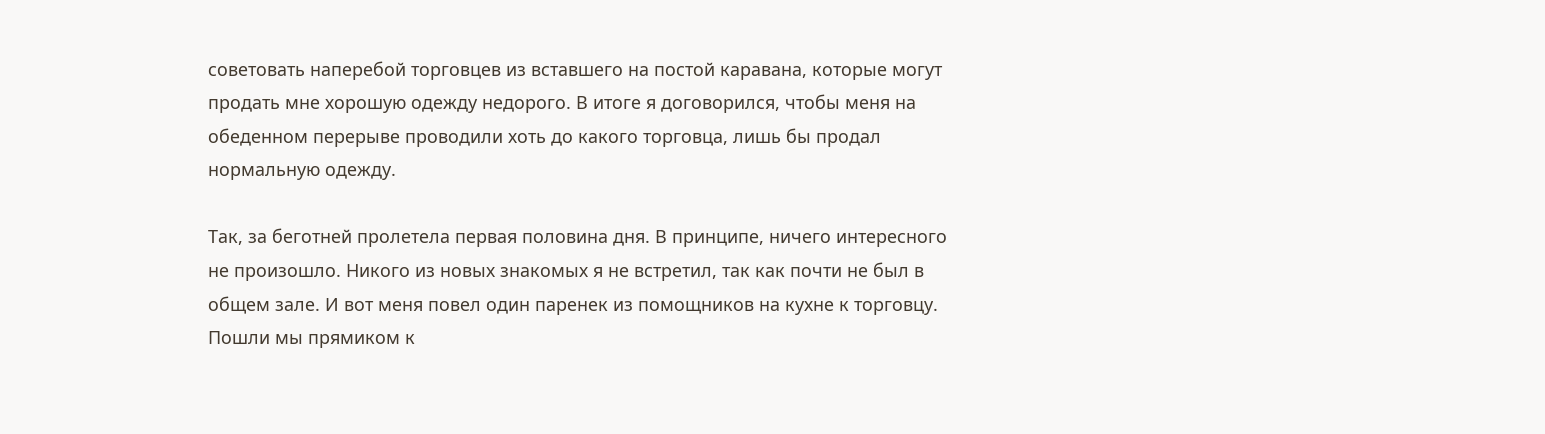советовать наперебой торговцев из вставшего на постой каравана, которые могут продать мне хорошую одежду недорого. В итоге я договорился, чтобы меня на обеденном перерыве проводили хоть до какого торговца, лишь бы продал нормальную одежду.

Так, за беготней пролетела первая половина дня. В принципе, ничего интересного не произошло. Никого из новых знакомых я не встретил, так как почти не был в общем зале. И вот меня повел один паренек из помощников на кухне к торговцу. Пошли мы прямиком к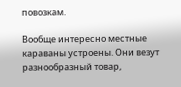повозкам.

Вообще интересно местные караваны устроены. Они везут разнообразный товар,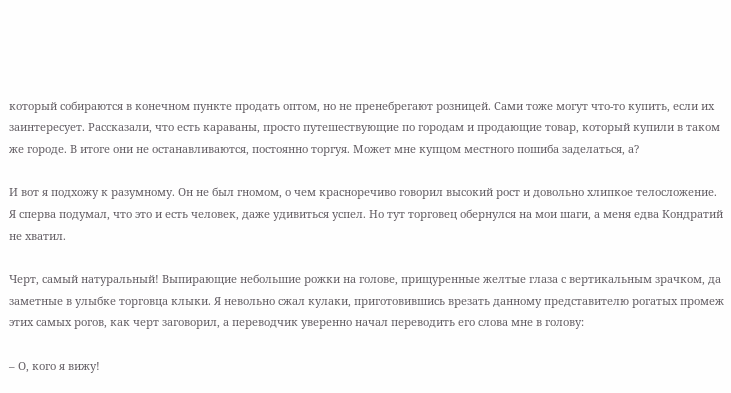который собираются в конечном пункте продать оптом, но не пренебрегают розницей. Сами тоже могут что-то купить, если их заинтересует. Рассказали, что есть караваны, просто путешествующие по городам и продающие товар, который купили в таком же городе. В итоге они не останавливаются, постоянно торгуя. Может мне купцом местного пошиба заделаться, а?

И вот я подхожу к разумному. Он не был гномом, о чем красноречиво говорил высокий рост и довольно хлипкое телосложение. Я сперва подумал, что это и есть человек, даже удивиться успел. Но тут торговец обернулся на мои шаги, а меня едва Кондратий не хватил.

Черт, самый натуральный! Выпирающие небольшие рожки на голове, прищуренные желтые глаза с вертикальным зрачком, да заметные в улыбке торговца клыки. Я невольно сжал кулаки, приготовившись врезать данному представителю рогатых промеж этих самых рогов, как черт заговорил, а переводчик уверенно начал переводить его слова мне в голову:

– О, кого я вижу!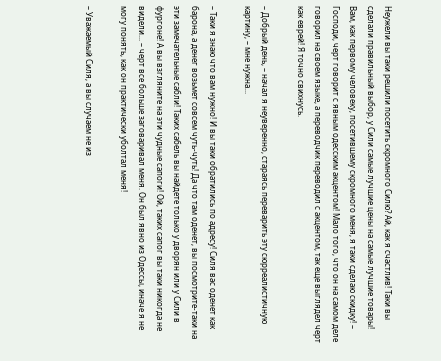Неужели вы таки решили посетить скромного Силю? Ай, как я счастлив! Таки вы сделали правильный выбор, у Сили самые лучшие цены на самые лучшие товары! Вам, как первому человеку, посетившему скромного меня, я таки сделаю скидку! – Господи, черт говорит с явным одесским акцентом! Мало того, что он на самом деле говорил на своем языке, а переводчик переводил с акцентом, так еще выглядел черт как еврей! Я точно свихнусь.

– Добрый день, – начал я неуверенно, стараясь переварить эту сюрреалистичную картину, – мне нужна...

– Таки я знаю что вам нужно! И вы таки обратились по адресу! Силя вас оденет как барона, а денег возьмет совсем чуть-чуть! Да что там оденет, вы посмотрите-таки на эти замечательные сабли! Таких сабель вы найдете только у дворян или у Сили в фургоне! А вы взгляните на эти чудные сапоги! Ой, таких сапог вы таки никогда не видели... – черт все больше заговаривал меня. Он был явно из Одессы, иначе я не могу понять, как он практически уболтал меня!

– Уважаемый Силя, а вы случаем не из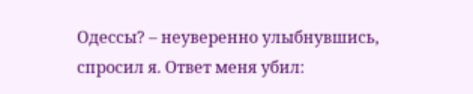Одессы? – неуверенно улыбнувшись, спросил я. Ответ меня убил: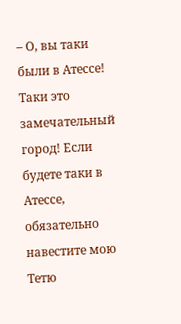– О, вы таки были в Атессе! Таки это замечательный город! Если будете таки в Атессе, обязательно навестите мою Тетю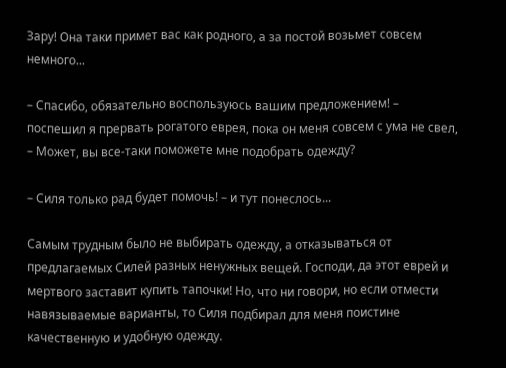Зару! Она таки примет вас как родного, а за постой возьмет совсем немного...

– Спасибо, обязательно воспользуюсь вашим предложением! – поспешил я прервать рогатого еврея, пока он меня совсем с ума не свел, – Может, вы все-таки поможете мне подобрать одежду?

– Силя только рад будет помочь! – и тут понеслось...

Самым трудным было не выбирать одежду, а отказываться от предлагаемых Силей разных ненужных вещей. Господи, да этот еврей и мертвого заставит купить тапочки! Но, что ни говори, но если отмести навязываемые варианты, то Силя подбирал для меня поистине качественную и удобную одежду.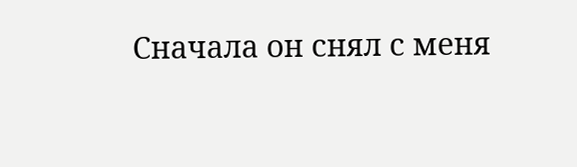Сначала он снял с меня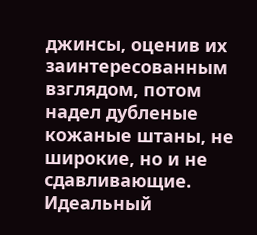джинсы, оценив их заинтересованным взглядом, потом надел дубленые кожаные штаны, не широкие, но и не сдавливающие. Идеальный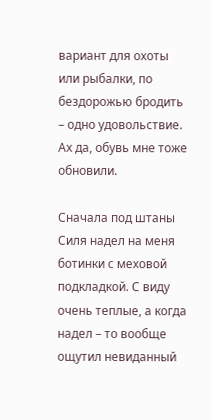вариант для охоты или рыбалки, по бездорожью бродить – одно удовольствие. Ах да, обувь мне тоже обновили.

Сначала под штаны Силя надел на меня ботинки с меховой подкладкой. С виду очень теплые, а когда надел – то вообще ощутил невиданный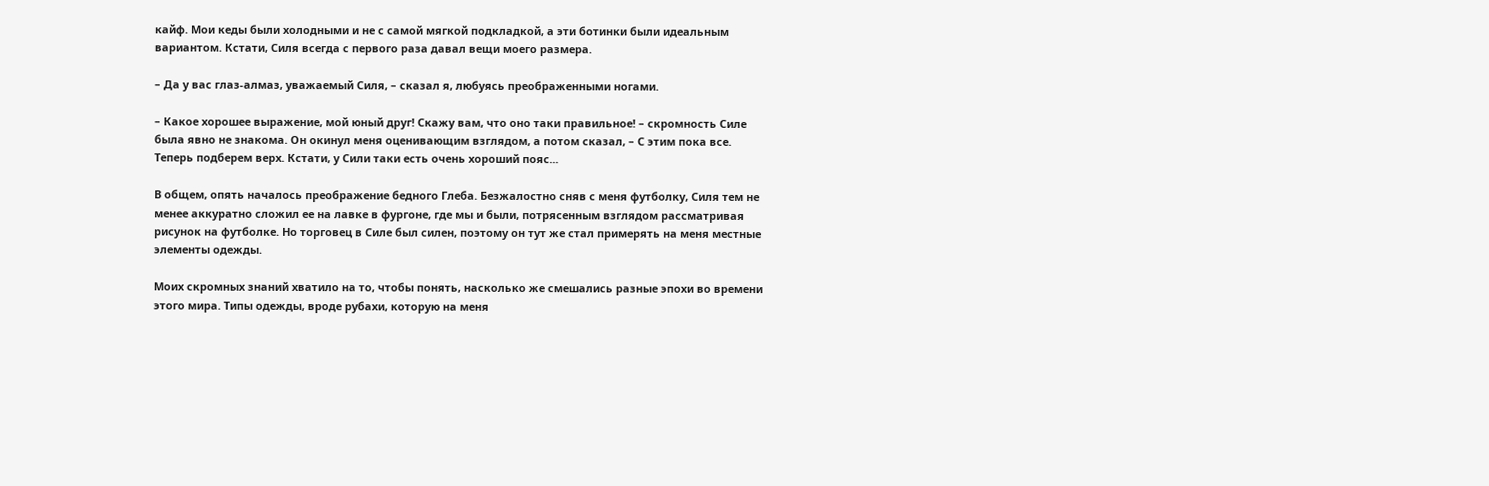кайф. Мои кеды были холодными и не с самой мягкой подкладкой, а эти ботинки были идеальным вариантом. Кстати, Силя всегда с первого раза давал вещи моего размера.

– Да у вас глаз-алмаз, уважаемый Силя, – сказал я, любуясь преображенными ногами.

– Какое хорошее выражение, мой юный друг! Скажу вам, что оно таки правильное! – скромность Силе была явно не знакома. Он окинул меня оценивающим взглядом, а потом сказал, – С этим пока все. Теперь подберем верх. Кстати, у Сили таки есть очень хороший пояс...

В общем, опять началось преображение бедного Глеба. Безжалостно сняв с меня футболку, Силя тем не менее аккуратно сложил ее на лавке в фургоне, где мы и были, потрясенным взглядом рассматривая рисунок на футболке. Но торговец в Силе был силен, поэтому он тут же стал примерять на меня местные элементы одежды.

Моих скромных знаний хватило на то, чтобы понять, насколько же смешались разные эпохи во времени этого мира. Типы одежды, вроде рубахи, которую на меня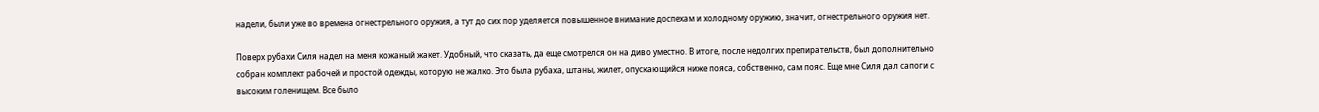надели, были уже во времена огнестрельного оружия, а тут до сих пор уделяется повышенное внимание доспехам и холодному оружию, значит, огнестрельного оружия нет.

Поверх рубахи Силя надел на меня кожаный жакет. Удобный, что сказать, да еще смотрелся он на диво уместно. В итоге, после недолгих препирательств, был дополнительно собран комплект рабочей и простой одежды, которую не жалко. Это была рубаха, штаны, жилет, опускающийся ниже пояса, собственно, сам пояс. Еще мне Силя дал сапоги с высоким голенищем. Все было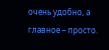очень удобно, а главное – просто.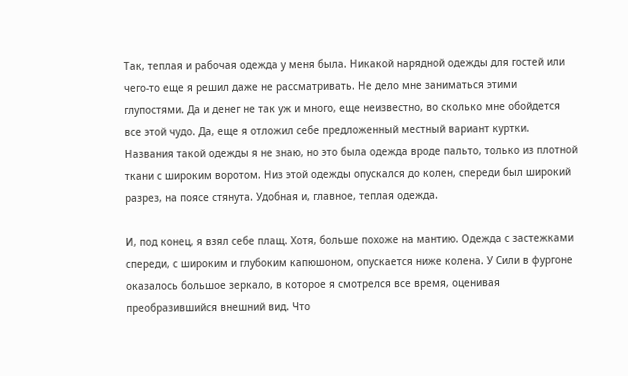Так, теплая и рабочая одежда у меня была. Никакой нарядной одежды для гостей или чего-то еще я решил даже не рассматривать. Не дело мне заниматься этими глупостями. Да и денег не так уж и много, еще неизвестно, во сколько мне обойдется все этой чудо. Да, еще я отложил себе предложенный местный вариант куртки. Названия такой одежды я не знаю, но это была одежда вроде пальто, только из плотной ткани с широким воротом. Низ этой одежды опускался до колен, спереди был широкий разрез, на поясе стянута. Удобная и, главное, теплая одежда.

И, под конец, я взял себе плащ. Хотя, больше похоже на мантию. Одежда с застежками спереди, с широким и глубоким капюшоном, опускается ниже колена. У Сили в фургоне оказалось большое зеркало, в которое я смотрелся все время, оценивая преобразившийся внешний вид. Что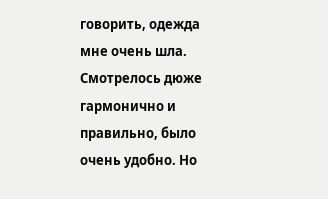говорить, одежда мне очень шла. Смотрелось дюже гармонично и правильно, было очень удобно. Но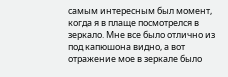самым интересным был момент, когда я в плаще посмотрелся в зеркало. Мне все было отлично из под капюшона видно, а вот отражение мое в зеркале было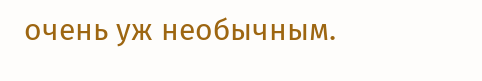очень уж необычным.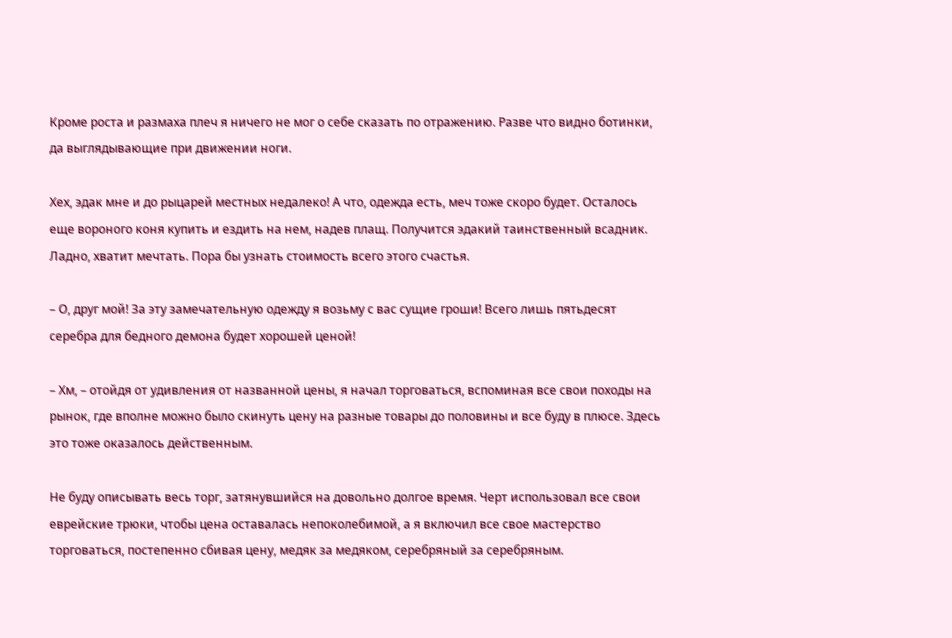Кроме роста и размаха плеч я ничего не мог о себе сказать по отражению. Разве что видно ботинки, да выглядывающие при движении ноги.

Хех, эдак мне и до рыцарей местных недалеко! А что, одежда есть, меч тоже скоро будет. Осталось еще вороного коня купить и ездить на нем, надев плащ. Получится эдакий таинственный всадник. Ладно, хватит мечтать. Пора бы узнать стоимость всего этого счастья.

– О, друг мой! За эту замечательную одежду я возьму с вас сущие гроши! Всего лишь пятьдесят серебра для бедного демона будет хорошей ценой!

– Хм, – отойдя от удивления от названной цены, я начал торговаться, вспоминая все свои походы на рынок, где вполне можно было скинуть цену на разные товары до половины и все буду в плюсе. Здесь это тоже оказалось действенным.

Не буду описывать весь торг, затянувшийся на довольно долгое время. Черт использовал все свои еврейские трюки, чтобы цена оставалась непоколебимой, а я включил все свое мастерство торговаться, постепенно сбивая цену, медяк за медяком, серебряный за серебряным.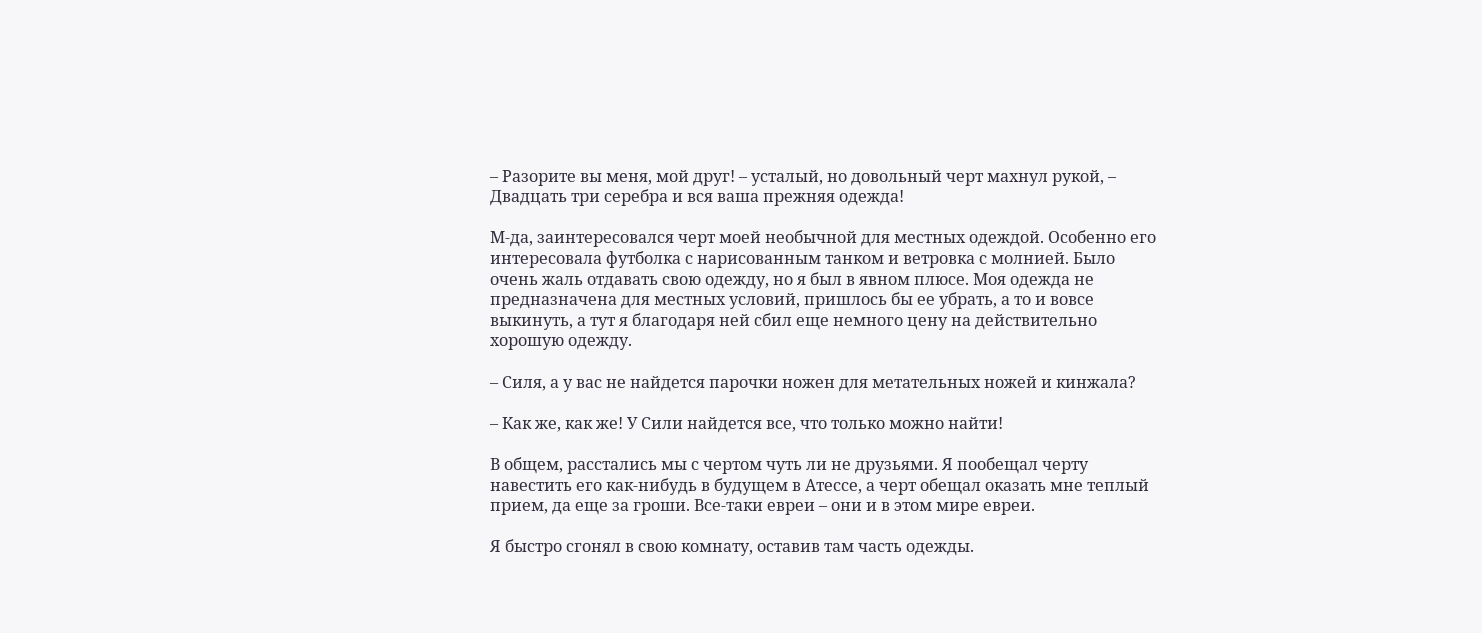– Разорите вы меня, мой друг! – усталый, но довольный черт махнул рукой, – Двадцать три серебра и вся ваша прежняя одежда!

М-да, заинтересовался черт моей необычной для местных одеждой. Особенно его интересовала футболка с нарисованным танком и ветровка с молнией. Было очень жаль отдавать свою одежду, но я был в явном плюсе. Моя одежда не предназначена для местных условий, пришлось бы ее убрать, а то и вовсе выкинуть, а тут я благодаря ней сбил еще немного цену на действительно хорошую одежду.

– Силя, а у вас не найдется парочки ножен для метательных ножей и кинжала?

– Как же, как же! У Сили найдется все, что только можно найти!

В общем, расстались мы с чертом чуть ли не друзьями. Я пообещал черту навестить его как-нибудь в будущем в Атессе, а черт обещал оказать мне теплый прием, да еще за гроши. Все-таки евреи – они и в этом мире евреи.

Я быстро сгонял в свою комнату, оставив там часть одежды.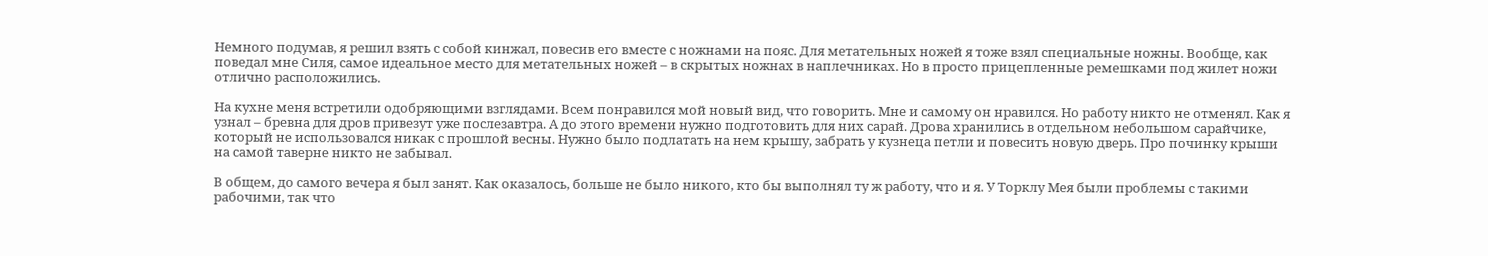Немного подумав, я решил взять с собой кинжал, повесив его вместе с ножнами на пояс. Для метательных ножей я тоже взял специальные ножны. Вообще, как поведал мне Силя, самое идеальное место для метательных ножей – в скрытых ножнах в наплечниках. Но в просто прицепленные ремешками под жилет ножи отлично расположились.

На кухне меня встретили одобряющими взглядами. Всем понравился мой новый вид, что говорить. Мне и самому он нравился. Но работу никто не отменял. Как я узнал – бревна для дров привезут уже послезавтра. А до этого времени нужно подготовить для них сарай. Дрова хранились в отдельном небольшом сарайчике, который не использовался никак с прошлой весны. Нужно было подлатать на нем крышу, забрать у кузнеца петли и повесить новую дверь. Про починку крыши на самой таверне никто не забывал.

В общем, до самого вечера я был занят. Как оказалось, больше не было никого, кто бы выполнял ту ж работу, что и я. У Торклу Мея были проблемы с такими рабочими, так что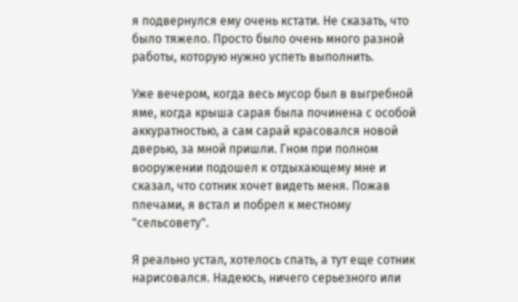я подвернулся ему очень кстати. Не сказать, что было тяжело. Просто было очень много разной работы, которую нужно успеть выполнить.

Уже вечером, когда весь мусор был в выгребной яме, когда крыша сарая была починена с особой аккуратностью, а сам сарай красовался новой дверью, за мной пришли. Гном при полном вооружении подошел к отдыхающему мне и сказал, что сотник хочет видеть меня. Пожав плечами, я встал и побрел к местному "сельсовету".

Я реально устал, хотелось спать, а тут еще сотник нарисовался. Надеюсь, ничего серьезного или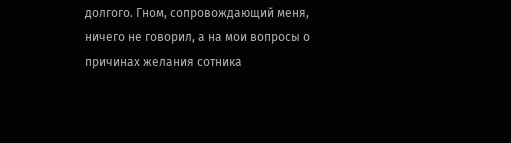долгого. Гном, сопровождающий меня, ничего не говорил, а на мои вопросы о причинах желания сотника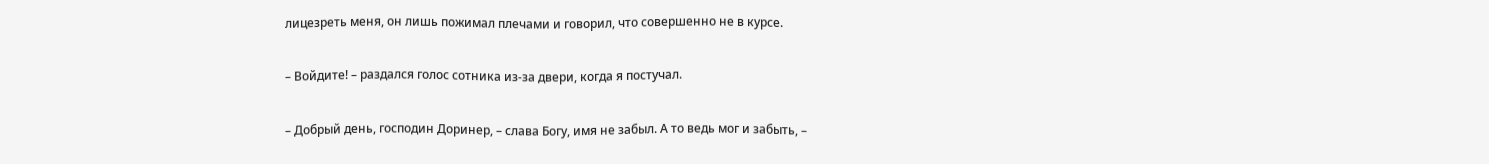лицезреть меня, он лишь пожимал плечами и говорил, что совершенно не в курсе.

– Войдите! – раздался голос сотника из-за двери, когда я постучал.

– Добрый день, господин Доринер, – слава Богу, имя не забыл. А то ведь мог и забыть, –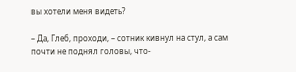вы хотели меня видеть?

– Да, Глеб, проходи, – сотник кивнул на стул, а сам почти не поднял головы, что-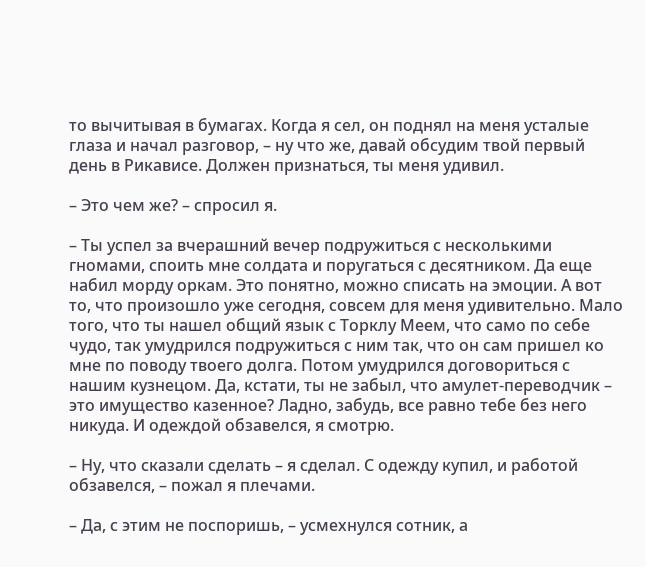то вычитывая в бумагах. Когда я сел, он поднял на меня усталые глаза и начал разговор, – ну что же, давай обсудим твой первый день в Рикависе. Должен признаться, ты меня удивил.

– Это чем же? – спросил я.

– Ты успел за вчерашний вечер подружиться с несколькими гномами, споить мне солдата и поругаться с десятником. Да еще набил морду оркам. Это понятно, можно списать на эмоции. А вот то, что произошло уже сегодня, совсем для меня удивительно. Мало того, что ты нашел общий язык с Торклу Меем, что само по себе чудо, так умудрился подружиться с ним так, что он сам пришел ко мне по поводу твоего долга. Потом умудрился договориться с нашим кузнецом. Да, кстати, ты не забыл, что амулет-переводчик – это имущество казенное? Ладно, забудь, все равно тебе без него никуда. И одеждой обзавелся, я смотрю.

– Ну, что сказали сделать – я сделал. С одежду купил, и работой обзавелся, – пожал я плечами.

– Да, с этим не поспоришь, – усмехнулся сотник, а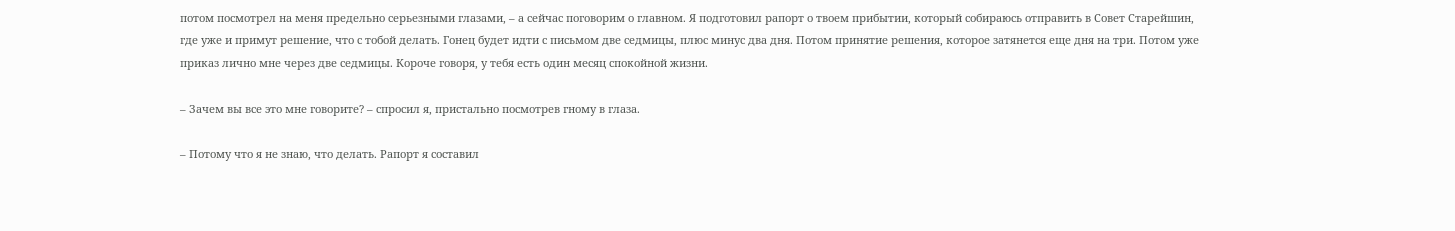потом посмотрел на меня предельно серьезными глазами, – а сейчас поговорим о главном. Я подготовил рапорт о твоем прибытии, который собираюсь отправить в Совет Старейшин, где уже и примут решение, что с тобой делать. Гонец будет идти с письмом две седмицы, плюс минус два дня. Потом принятие решения, которое затянется еще дня на три. Потом уже приказ лично мне через две седмицы. Короче говоря, у тебя есть один месяц спокойной жизни.

– Зачем вы все это мне говорите? – спросил я, пристально посмотрев гному в глаза.

– Потому что я не знаю, что делать. Рапорт я составил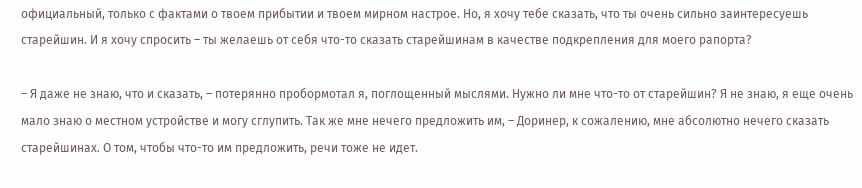официальный, только с фактами о твоем прибытии и твоем мирном настрое. Но, я хочу тебе сказать, что ты очень сильно заинтересуешь старейшин. И я хочу спросить – ты желаешь от себя что-то сказать старейшинам в качестве подкрепления для моего рапорта?

– Я даже не знаю, что и сказать, – потерянно пробормотал я, поглощенный мыслями. Нужно ли мне что-то от старейшин? Я не знаю, я еще очень мало знаю о местном устройстве и могу сглупить. Так же мне нечего предложить им, – Доринер, к сожалению, мне абсолютно нечего сказать старейшинах. О том, чтобы что-то им предложить, речи тоже не идет.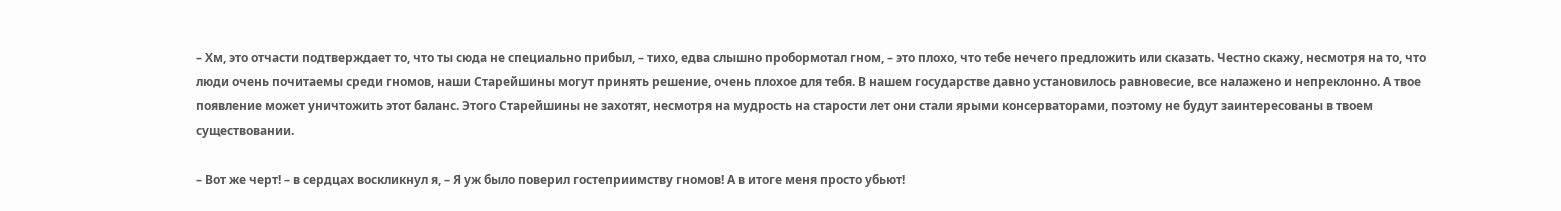– Хм, это отчасти подтверждает то, что ты сюда не специально прибыл, – тихо, едва слышно пробормотал гном, – это плохо, что тебе нечего предложить или сказать. Честно скажу, несмотря на то, что люди очень почитаемы среди гномов, наши Старейшины могут принять решение, очень плохое для тебя. В нашем государстве давно установилось равновесие, все налажено и непреклонно. А твое появление может уничтожить этот баланс. Этого Старейшины не захотят, несмотря на мудрость на старости лет они стали ярыми консерваторами, поэтому не будут заинтересованы в твоем существовании.

– Вот же черт! – в сердцах воскликнул я, – Я уж было поверил гостеприимству гномов! А в итоге меня просто убьют!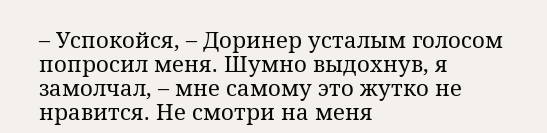– Успокойся, – Доринер усталым голосом попросил меня. Шумно выдохнув, я замолчал, – мне самому это жутко не нравится. Не смотри на меня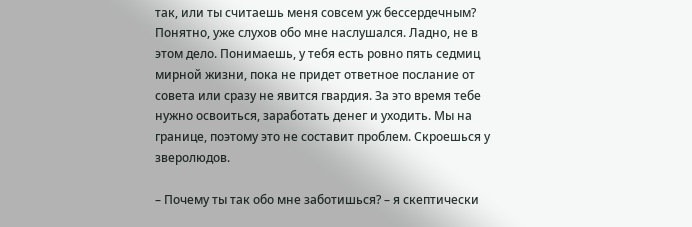так, или ты считаешь меня совсем уж бессердечным? Понятно, уже слухов обо мне наслушался. Ладно, не в этом дело. Понимаешь, у тебя есть ровно пять седмиц мирной жизни, пока не придет ответное послание от совета или сразу не явится гвардия. За это время тебе нужно освоиться, заработать денег и уходить. Мы на границе, поэтому это не составит проблем. Скроешься у зверолюдов.

– Почему ты так обо мне заботишься? – я скептически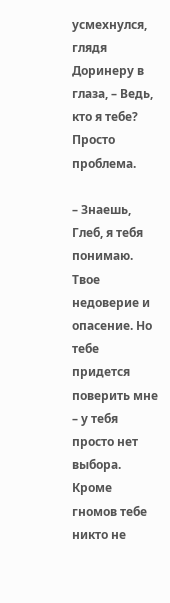усмехнулся, глядя Доринеру в глаза, – Ведь, кто я тебе? Просто проблема.

– Знаешь, Глеб, я тебя понимаю. Твое недоверие и опасение. Но тебе придется поверить мне – у тебя просто нет выбора. Кроме гномов тебе никто не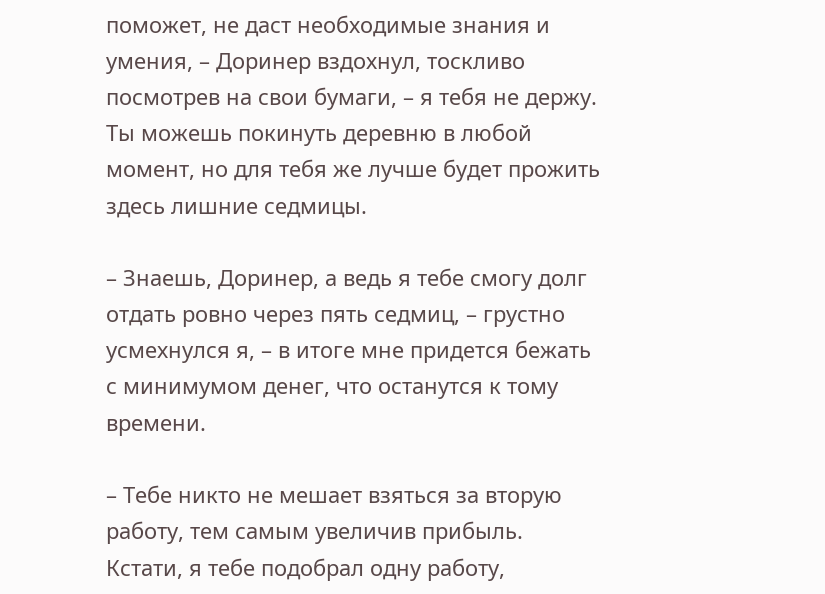поможет, не даст необходимые знания и умения, – Доринер вздохнул, тоскливо посмотрев на свои бумаги, – я тебя не держу. Ты можешь покинуть деревню в любой момент, но для тебя же лучше будет прожить здесь лишние седмицы.

– Знаешь, Доринер, а ведь я тебе смогу долг отдать ровно через пять седмиц, – грустно усмехнулся я, – в итоге мне придется бежать с минимумом денег, что останутся к тому времени.

– Тебе никто не мешает взяться за вторую работу, тем самым увеличив прибыль. Кстати, я тебе подобрал одну работу,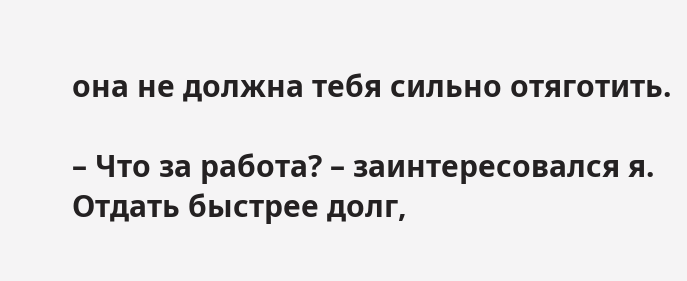она не должна тебя сильно отяготить.

– Что за работа? – заинтересовался я. Отдать быстрее долг,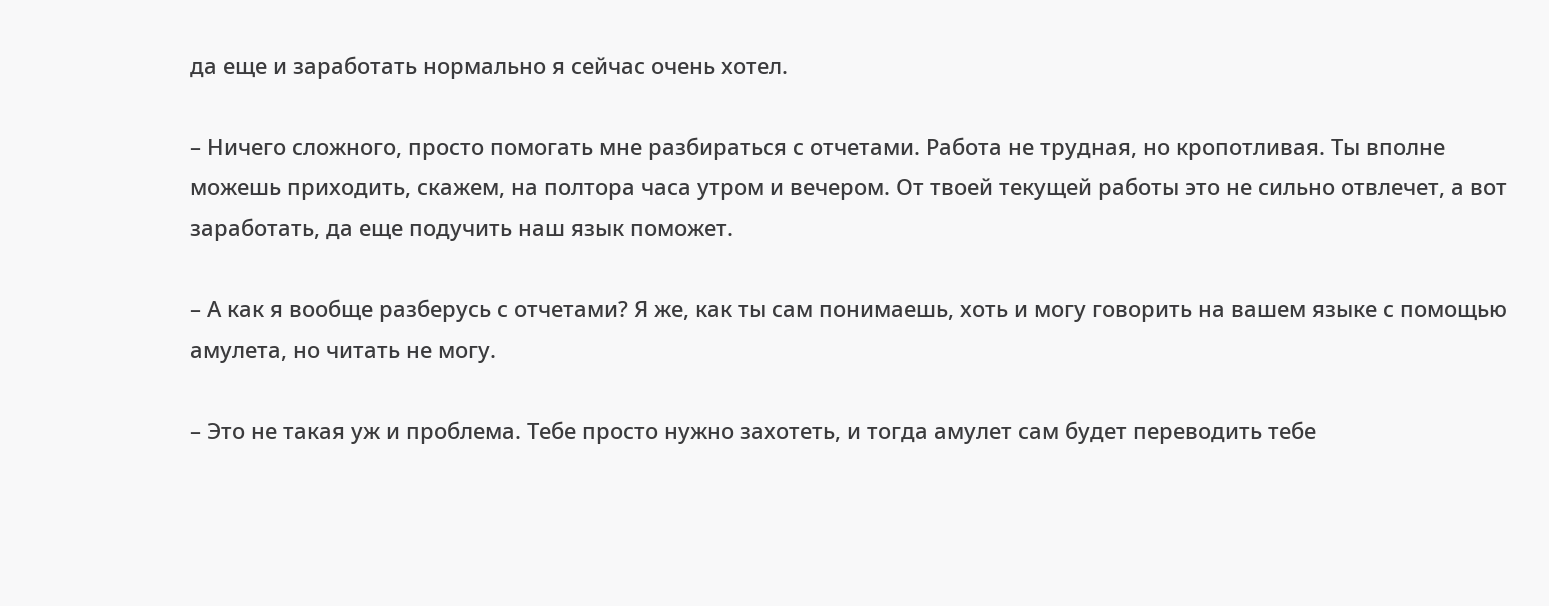да еще и заработать нормально я сейчас очень хотел.

– Ничего сложного, просто помогать мне разбираться с отчетами. Работа не трудная, но кропотливая. Ты вполне можешь приходить, скажем, на полтора часа утром и вечером. От твоей текущей работы это не сильно отвлечет, а вот заработать, да еще подучить наш язык поможет.

– А как я вообще разберусь с отчетами? Я же, как ты сам понимаешь, хоть и могу говорить на вашем языке с помощью амулета, но читать не могу.

– Это не такая уж и проблема. Тебе просто нужно захотеть, и тогда амулет сам будет переводить тебе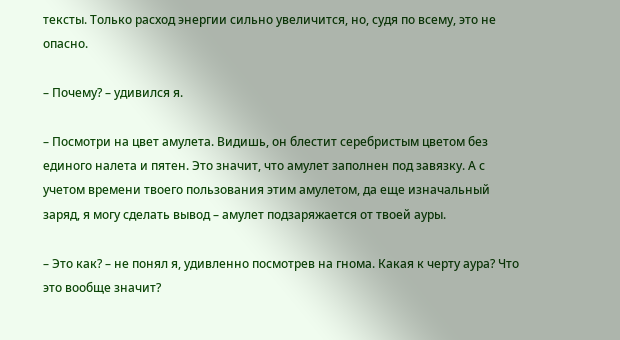тексты. Только расход энергии сильно увеличится, но, судя по всему, это не опасно.

– Почему? – удивился я.

– Посмотри на цвет амулета. Видишь, он блестит серебристым цветом без единого налета и пятен. Это значит, что амулет заполнен под завязку. А с учетом времени твоего пользования этим амулетом, да еще изначальный заряд, я могу сделать вывод – амулет подзаряжается от твоей ауры.

– Это как? – не понял я, удивленно посмотрев на гнома. Какая к черту аура? Что это вообще значит?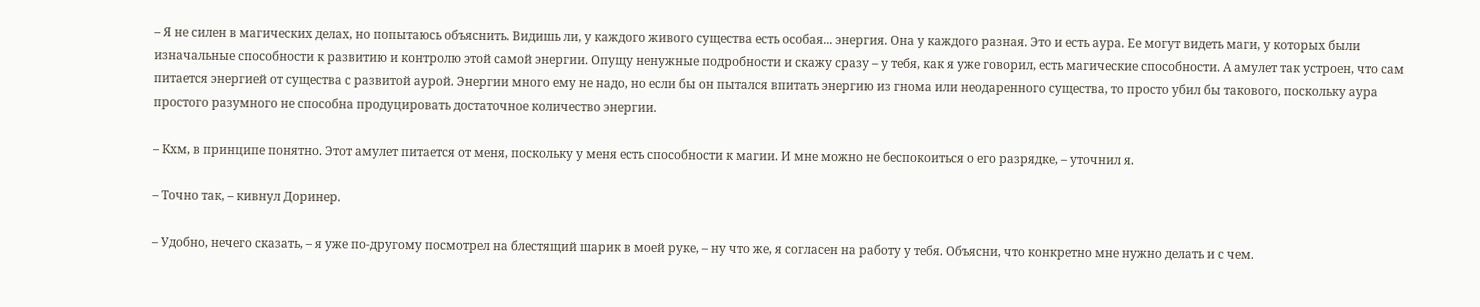– Я не силен в магических делах, но попытаюсь объяснить. Видишь ли, у каждого живого существа есть особая... энергия. Она у каждого разная. Это и есть аура. Ее могут видеть маги, у которых были изначальные способности к развитию и контролю этой самой энергии. Опущу ненужные подробности и скажу сразу – у тебя, как я уже говорил, есть магические способности. А амулет так устроен, что сам питается энергией от существа с развитой аурой. Энергии много ему не надо, но если бы он пытался впитать энергию из гнома или неодаренного существа, то просто убил бы такового, поскольку аура простого разумного не способна продуцировать достаточное количество энергии.

– Кхм, в принципе понятно. Этот амулет питается от меня, поскольку у меня есть способности к магии. И мне можно не беспокоиться о его разрядке, – уточнил я.

– Точно так, – кивнул Доринер.

– Удобно, нечего сказать, – я уже по-другому посмотрел на блестящий шарик в моей руке, – ну что же, я согласен на работу у тебя. Объясни, что конкретно мне нужно делать и с чем.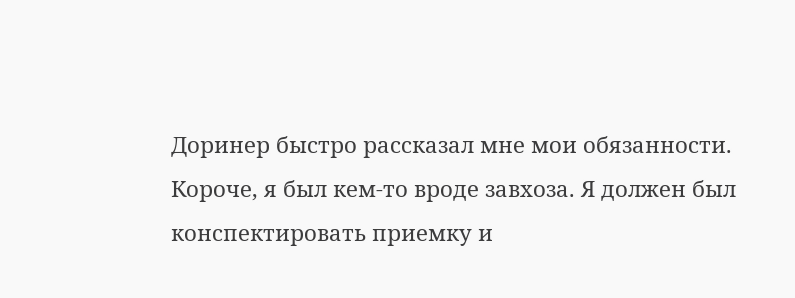Доринер быстро рассказал мне мои обязанности. Короче, я был кем-то вроде завхоза. Я должен был конспектировать приемку и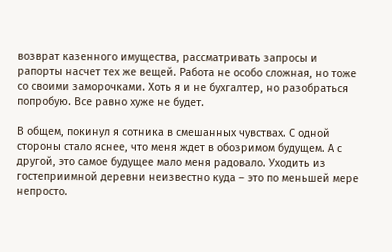возврат казенного имущества, рассматривать запросы и рапорты насчет тех же вещей. Работа не особо сложная, но тоже со своими заморочками. Хоть я и не бухгалтер, но разобраться попробую. Все равно хуже не будет.

В общем, покинул я сотника в смешанных чувствах. С одной стороны стало яснее, что меня ждет в обозримом будущем. А с другой, это самое будущее мало меня радовало. Уходить из гостеприимной деревни неизвестно куда – это по меньшей мере непросто.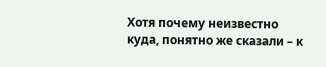Хотя почему неизвестно куда, понятно же сказали – к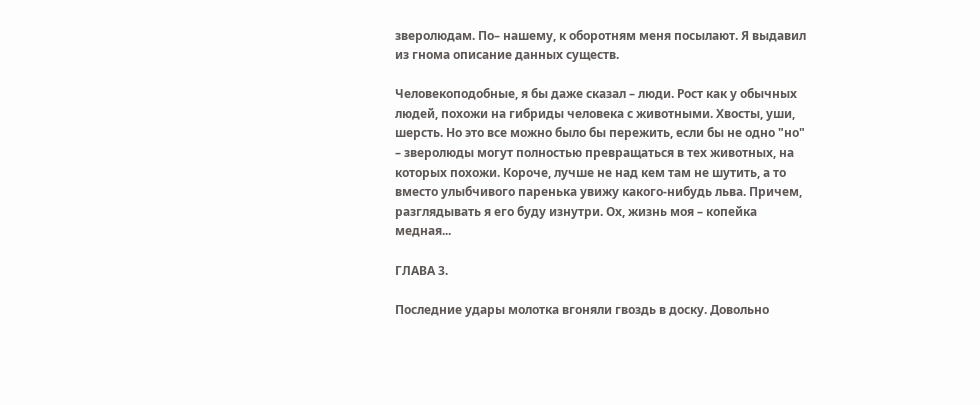зверолюдам. По– нашему, к оборотням меня посылают. Я выдавил из гнома описание данных существ.

Человекоподобные, я бы даже сказал – люди. Рост как у обычных людей, похожи на гибриды человека с животными. Хвосты, уши, шерсть. Но это все можно было бы пережить, если бы не одно "но" – зверолюды могут полностью превращаться в тех животных, на которых похожи. Короче, лучше не над кем там не шутить, а то вместо улыбчивого паренька увижу какого-нибудь льва. Причем, разглядывать я его буду изнутри. Ох, жизнь моя – копейка медная...

ГЛАВА 3.

Последние удары молотка вгоняли гвоздь в доску. Довольно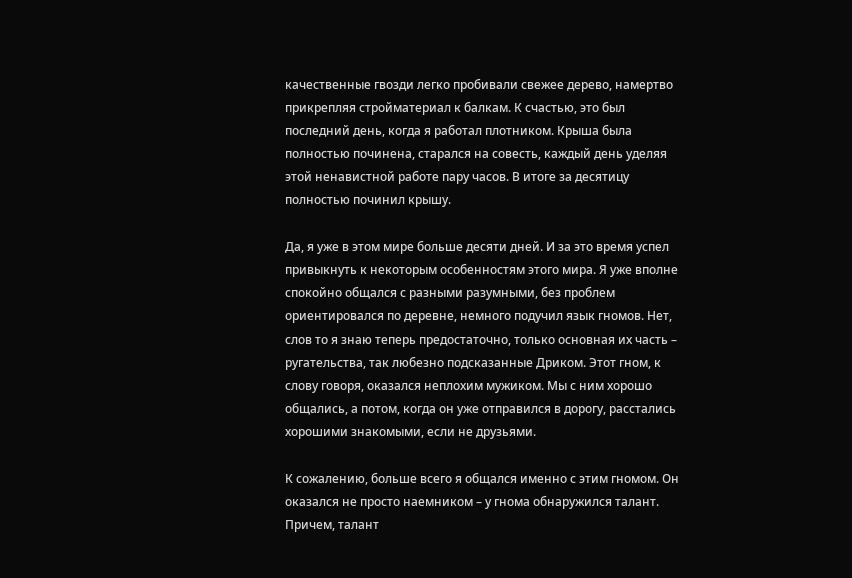качественные гвозди легко пробивали свежее дерево, намертво прикрепляя стройматериал к балкам. К счастью, это был последний день, когда я работал плотником. Крыша была полностью починена, старался на совесть, каждый день уделяя этой ненавистной работе пару часов. В итоге за десятицу полностью починил крышу.

Да, я уже в этом мире больше десяти дней. И за это время успел привыкнуть к некоторым особенностям этого мира. Я уже вполне спокойно общался с разными разумными, без проблем ориентировался по деревне, немного подучил язык гномов. Нет, слов то я знаю теперь предостаточно, только основная их часть – ругательства, так любезно подсказанные Дриком. Этот гном, к слову говоря, оказался неплохим мужиком. Мы с ним хорошо общались, а потом, когда он уже отправился в дорогу, расстались хорошими знакомыми, если не друзьями.

К сожалению, больше всего я общался именно с этим гномом. Он оказался не просто наемником – у гнома обнаружился талант. Причем, талант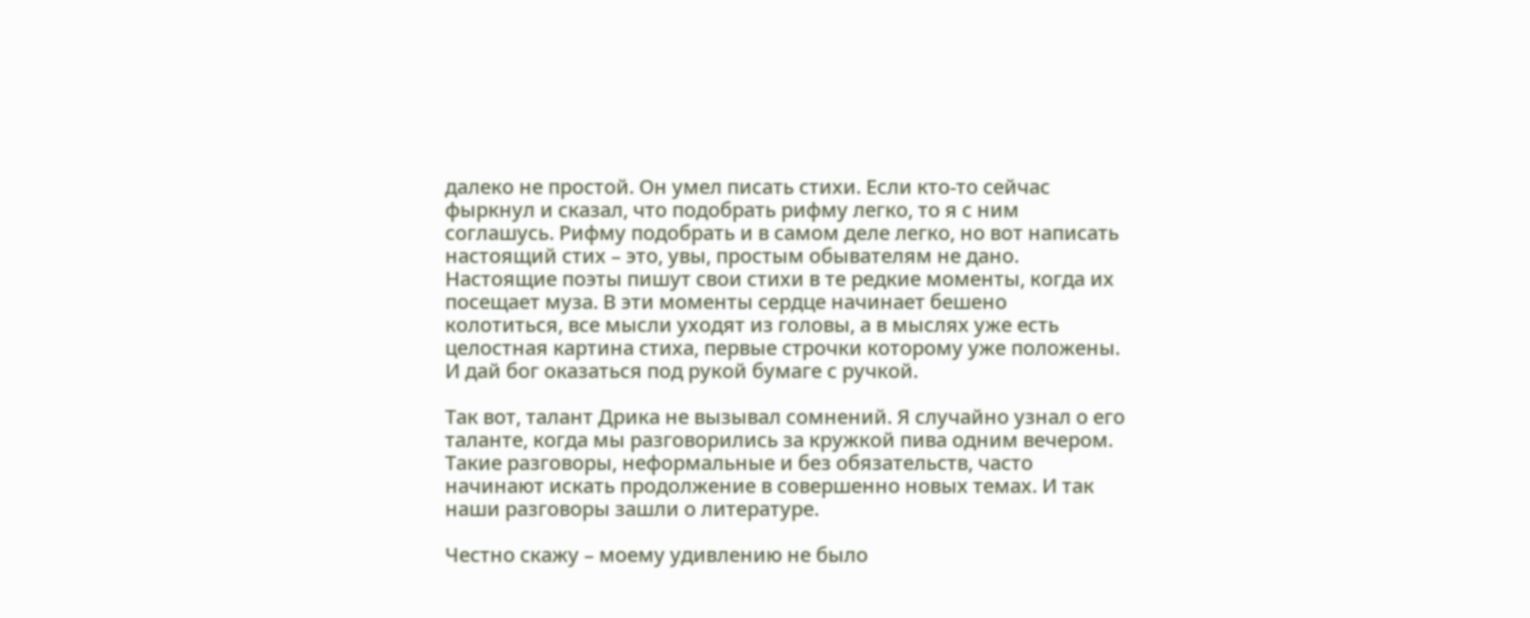далеко не простой. Он умел писать стихи. Если кто-то сейчас фыркнул и сказал, что подобрать рифму легко, то я с ним соглашусь. Рифму подобрать и в самом деле легко, но вот написать настоящий стих – это, увы, простым обывателям не дано. Настоящие поэты пишут свои стихи в те редкие моменты, когда их посещает муза. В эти моменты сердце начинает бешено колотиться, все мысли уходят из головы, а в мыслях уже есть целостная картина стиха, первые строчки которому уже положены. И дай бог оказаться под рукой бумаге с ручкой.

Так вот, талант Дрика не вызывал сомнений. Я случайно узнал о его таланте, когда мы разговорились за кружкой пива одним вечером. Такие разговоры, неформальные и без обязательств, часто начинают искать продолжение в совершенно новых темах. И так наши разговоры зашли о литературе.

Честно скажу – моему удивлению не было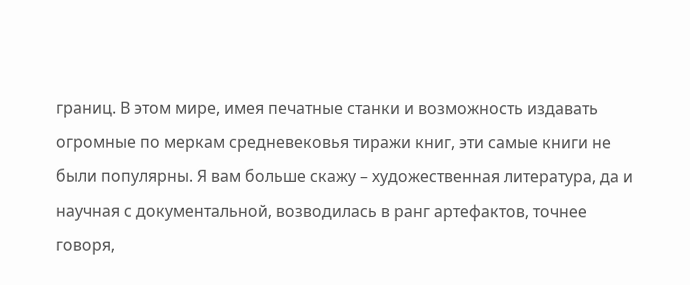границ. В этом мире, имея печатные станки и возможность издавать огромные по меркам средневековья тиражи книг, эти самые книги не были популярны. Я вам больше скажу – художественная литература, да и научная с документальной, возводилась в ранг артефактов, точнее говоря,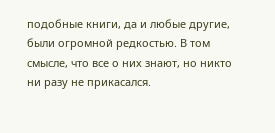подобные книги, да и любые другие, были огромной редкостью. В том смысле, что все о них знают, но никто ни разу не прикасался.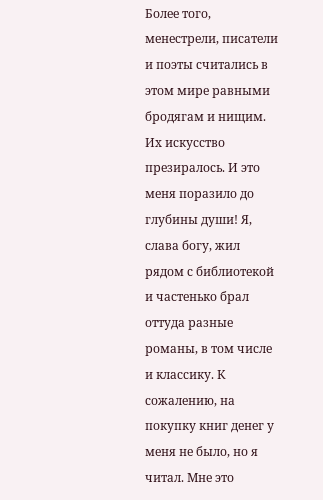Более того, менестрели, писатели и поэты считались в этом мире равными бродягам и нищим. Их искусство презиралось. И это меня поразило до глубины души! Я, слава богу, жил рядом с библиотекой и частенько брал оттуда разные романы, в том числе и классику. К сожалению, на покупку книг денег у меня не было, но я читал. Мне это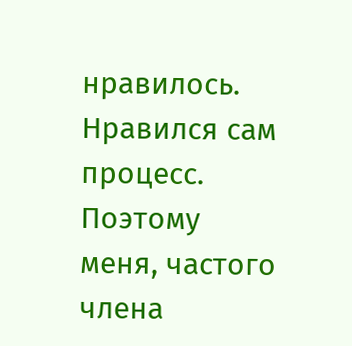нравилось. Нравился сам процесс. Поэтому меня, частого члена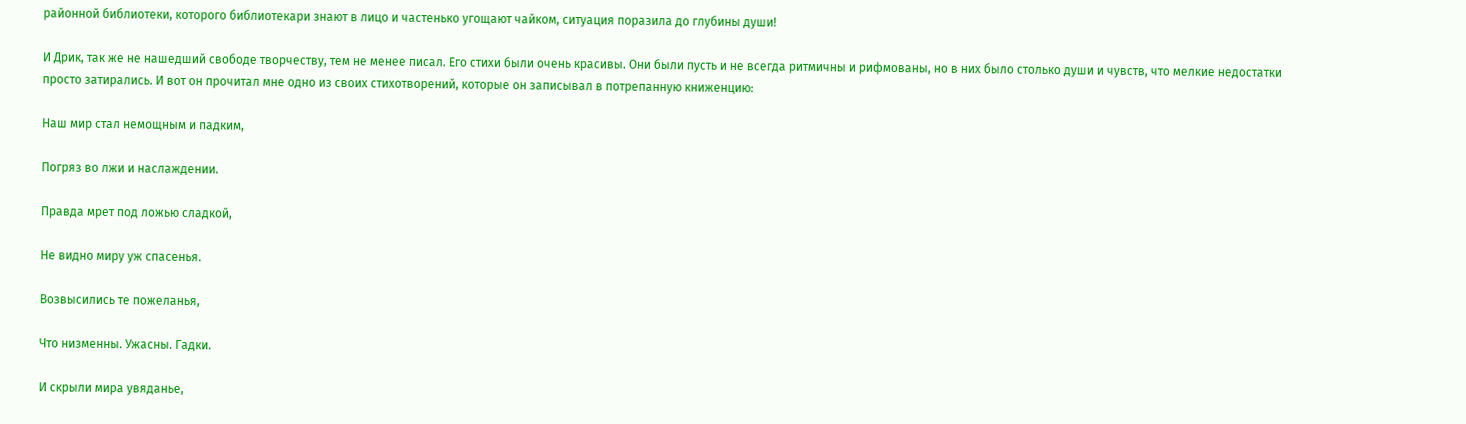районной библиотеки, которого библиотекари знают в лицо и частенько угощают чайком, ситуация поразила до глубины души!

И Дрик, так же не нашедший свободе творчеству, тем не менее писал. Его стихи были очень красивы. Они были пусть и не всегда ритмичны и рифмованы, но в них было столько души и чувств, что мелкие недостатки просто затирались. И вот он прочитал мне одно из своих стихотворений, которые он записывал в потрепанную книженцию:

Наш мир стал немощным и падким,

Погряз во лжи и наслаждении.

Правда мрет под ложью сладкой,

Не видно миру уж спасенья.

Возвысились те пожеланья,

Что низменны. Ужасны. Гадки.

И скрыли мира увяданье,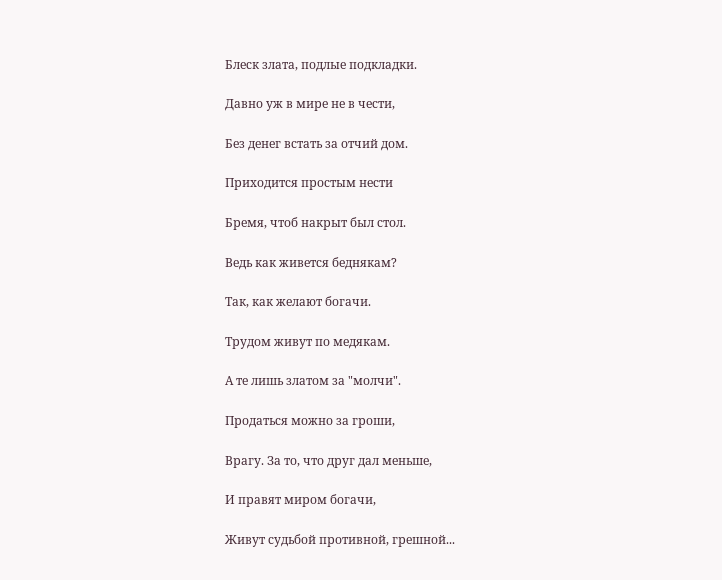Блеск злата, подлые подкладки.

Давно уж в мире не в чести,

Без денег встать за отчий дом.

Приходится простым нести

Бремя, чтоб накрыт был стол.

Ведь как живется беднякам?

Так, как желают богачи.

Трудом живут по медякам.

А те лишь златом за "молчи".

Продаться можно за гроши,

Врагу. За то, что друг дал меньше,

И правят миром богачи,

Живут судьбой противной, грешной...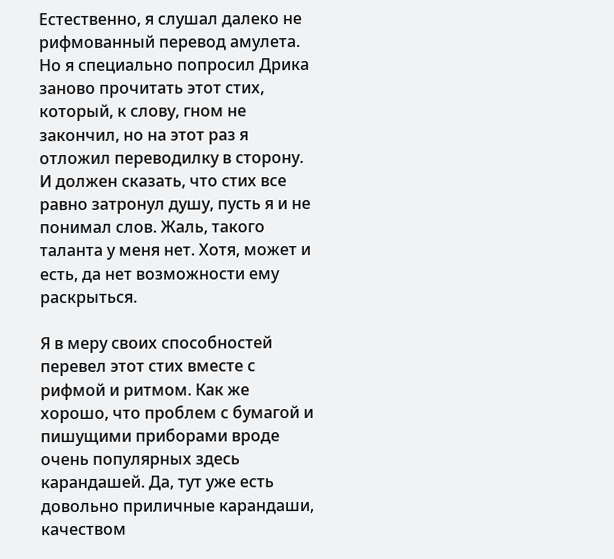Естественно, я слушал далеко не рифмованный перевод амулета. Но я специально попросил Дрика заново прочитать этот стих, который, к слову, гном не закончил, но на этот раз я отложил переводилку в сторону. И должен сказать, что стих все равно затронул душу, пусть я и не понимал слов. Жаль, такого таланта у меня нет. Хотя, может и есть, да нет возможности ему раскрыться.

Я в меру своих способностей перевел этот стих вместе с рифмой и ритмом. Как же хорошо, что проблем с бумагой и пишущими приборами вроде очень популярных здесь карандашей. Да, тут уже есть довольно приличные карандаши, качеством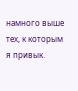намного выше тех, к которым я привык.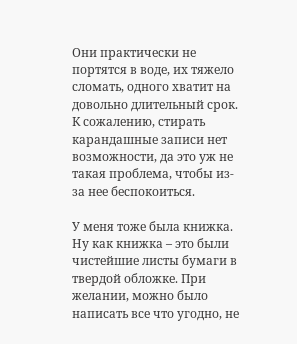Они практически не портятся в воде, их тяжело сломать, одного хватит на довольно длительный срок. К сожалению, стирать карандашные записи нет возможности, да это уж не такая проблема, чтобы из-за нее беспокоиться.

У меня тоже была книжка. Ну как книжка – это были чистейшие листы бумаги в твердой обложке. При желании, можно было написать все что угодно, не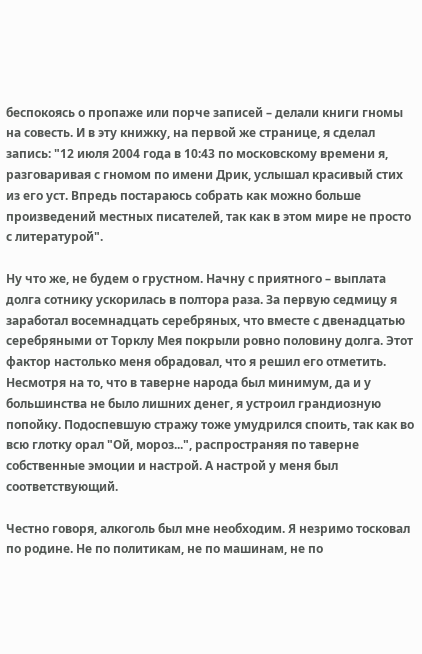беспокоясь о пропаже или порче записей – делали книги гномы на совесть. И в эту книжку, на первой же странице, я сделал запись: "12 июля 2004 года в 10:43 по московскому времени я, разговаривая с гномом по имени Дрик, услышал красивый стих из его уст. Впредь постараюсь собрать как можно больше произведений местных писателей, так как в этом мире не просто с литературой".

Ну что же, не будем о грустном. Начну с приятного – выплата долга сотнику ускорилась в полтора раза. За первую седмицу я заработал восемнадцать серебряных, что вместе с двенадцатью серебряными от Торклу Мея покрыли ровно половину долга. Этот фактор настолько меня обрадовал, что я решил его отметить. Несмотря на то, что в таверне народа был минимум, да и у большинства не было лишних денег, я устроил грандиозную попойку. Подоспевшую стражу тоже умудрился споить, так как во всю глотку орал "Ой, мороз...", распространяя по таверне собственные эмоции и настрой. А настрой у меня был соответствующий.

Честно говоря, алкоголь был мне необходим. Я незримо тосковал по родине. Не по политикам, не по машинам, не по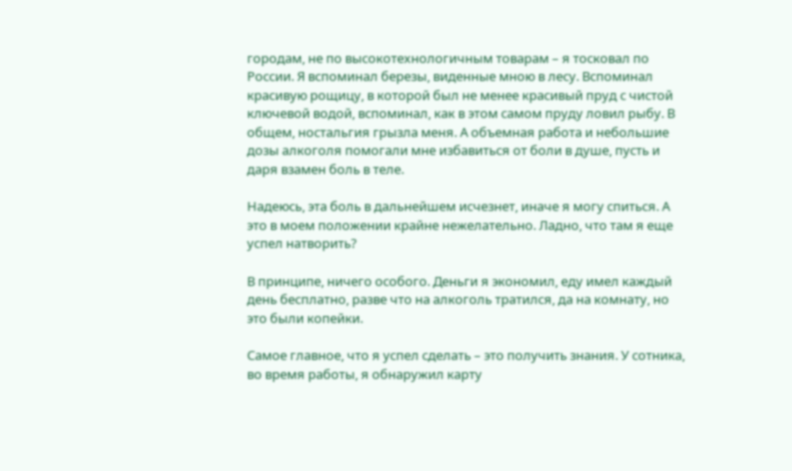городам, не по высокотехнологичным товарам – я тосковал по России. Я вспоминал березы, виденные мною в лесу. Вспоминал красивую рощицу, в которой был не менее красивый пруд с чистой ключевой водой, вспоминал, как в этом самом пруду ловил рыбу. В общем, ностальгия грызла меня. А объемная работа и небольшие дозы алкоголя помогали мне избавиться от боли в душе, пусть и даря взамен боль в теле.

Надеюсь, эта боль в дальнейшем исчезнет, иначе я могу спиться. А это в моем положении крайне нежелательно. Ладно, что там я еще успел натворить?

В принципе, ничего особого. Деньги я экономил, еду имел каждый день бесплатно, разве что на алкоголь тратился, да на комнату, но это были копейки.

Самое главное, что я успел сделать – это получить знания. У сотника, во время работы, я обнаружил карту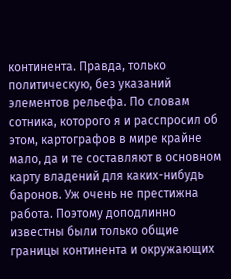континента. Правда, только политическую, без указаний элементов рельефа. По словам сотника, которого я и расспросил об этом, картографов в мире крайне мало, да и те составляют в основном карту владений для каких-нибудь баронов. Уж очень не престижна работа. Поэтому доподлинно известны были только общие границы континента и окружающих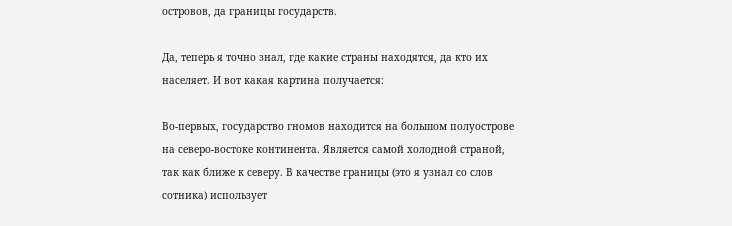островов, да границы государств.

Да, теперь я точно знал, где какие страны находятся, да кто их населяет. И вот какая картина получается:

Во-первых, государство гномов находится на большом полуострове на северо-востоке континента. Является самой холодной страной, так как ближе к северу. В качестве границы (это я узнал со слов сотника) использует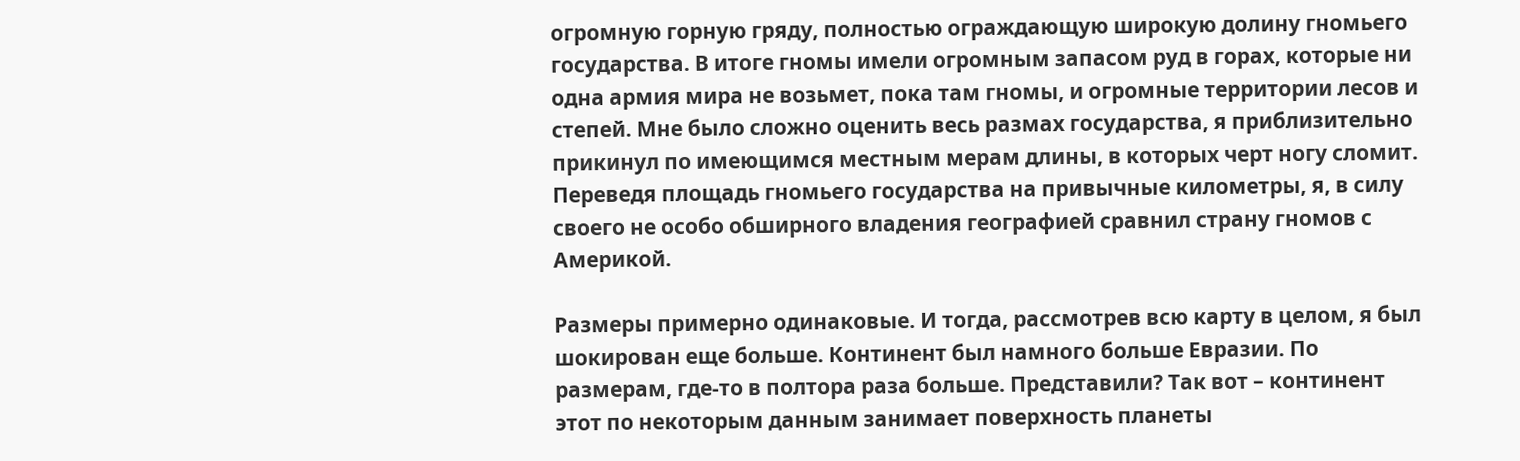огромную горную гряду, полностью ограждающую широкую долину гномьего государства. В итоге гномы имели огромным запасом руд в горах, которые ни одна армия мира не возьмет, пока там гномы, и огромные территории лесов и степей. Мне было сложно оценить весь размах государства, я приблизительно прикинул по имеющимся местным мерам длины, в которых черт ногу сломит. Переведя площадь гномьего государства на привычные километры, я, в силу своего не особо обширного владения географией сравнил страну гномов с Америкой.

Размеры примерно одинаковые. И тогда, рассмотрев всю карту в целом, я был шокирован еще больше. Континент был намного больше Евразии. По размерам, где-то в полтора раза больше. Представили? Так вот – континент этот по некоторым данным занимает поверхность планеты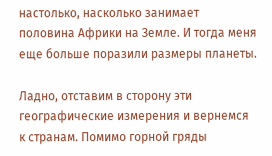настолько, насколько занимает половина Африки на Земле. И тогда меня еще больше поразили размеры планеты.

Ладно, отставим в сторону эти географические измерения и вернемся к странам. Помимо горной гряды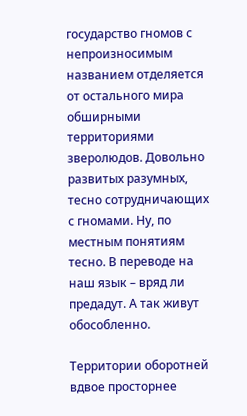государство гномов с непроизносимым названием отделяется от остального мира обширными территориями зверолюдов. Довольно развитых разумных, тесно сотрудничающих с гномами. Ну, по местным понятиям тесно. В переводе на наш язык – вряд ли предадут. А так живут обособленно.

Территории оборотней вдвое просторнее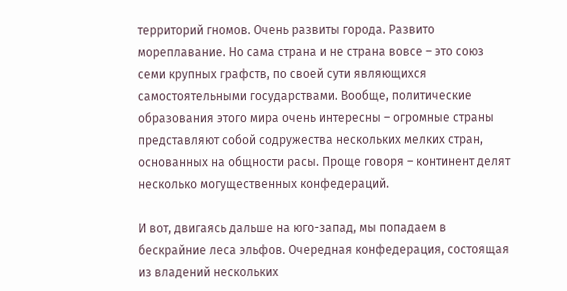территорий гномов. Очень развиты города. Развито мореплавание. Но сама страна и не страна вовсе – это союз семи крупных графств, по своей сути являющихся самостоятельными государствами. Вообще, политические образования этого мира очень интересны – огромные страны представляют собой содружества нескольких мелких стран, основанных на общности расы. Проще говоря – континент делят несколько могущественных конфедераций.

И вот, двигаясь дальше на юго-запад, мы попадаем в бескрайние леса эльфов. Очередная конфедерация, состоящая из владений нескольких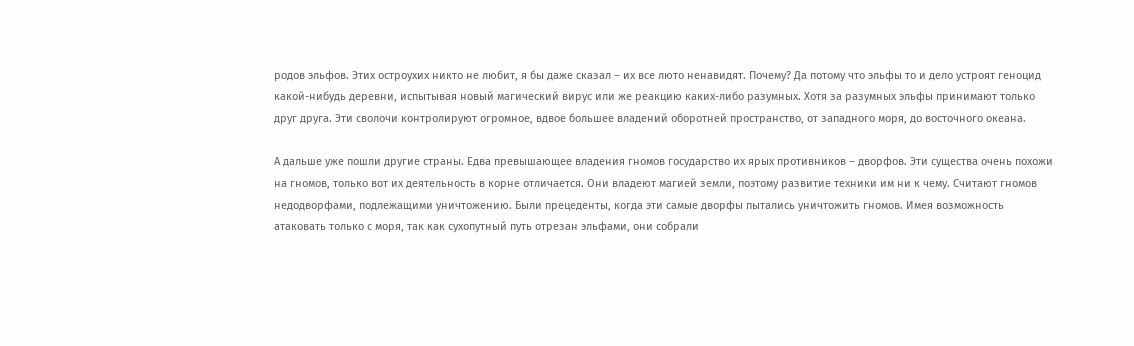родов эльфов. Этих остроухих никто не любит, я бы даже сказал – их все люто ненавидят. Почему? Да потому что эльфы то и дело устроят геноцид какой-нибудь деревни, испытывая новый магический вирус или же реакцию каких-либо разумных. Хотя за разумных эльфы принимают только друг друга. Эти сволочи контролируют огромное, вдвое большее владений оборотней пространство, от западного моря, до восточного океана.

А дальше уже пошли другие страны. Едва превышающее владения гномов государство их ярых противников – дворфов. Эти существа очень похожи на гномов, только вот их деятельность в корне отличается. Они владеют магией земли, поэтому развитие техники им ни к чему. Считают гномов недодворфами, подлежащими уничтожению. Были прецеденты, когда эти самые дворфы пытались уничтожить гномов. Имея возможность атаковать только с моря, так как сухопутный путь отрезан эльфами, они собрали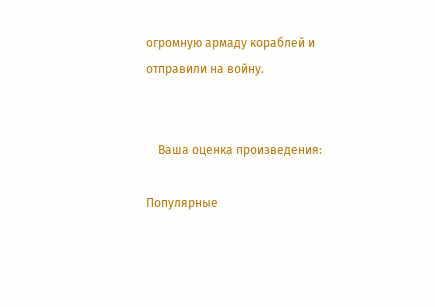огромную армаду кораблей и отправили на войну.


    Ваша оценка произведения:

Популярные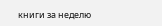книги за неделю